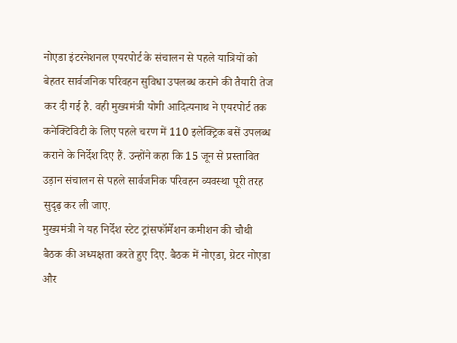नोएडा इंटरनेशनल एयरपोर्ट के संचालन से पहले यात्रियों को बेहतर सार्वजनिक परिवहन सुविधा उपलब्ध कराने की तैयारी तेज कर दी गई है. वही मुख्यमंत्री योगी आदित्यनाथ ने एयरपोर्ट तक कनेक्टिविटी के लिए पहले चरण में 110 इलेक्ट्रिक बसें उपलब्ध कराने के निर्देश दिए हैं. उन्होंने कहा कि 15 जून से प्रस्तावित उड़ान संचालन से पहले सार्वजनिक परिवहन व्यवस्था पूरी तरह सुदृढ़ कर ली जाए.
मुख्यमंत्री ने यह निर्देश स्टेट ट्रांसफॉर्मेशन कमीशन की चौथी बैठक की अध्यक्षता करते हुए दिए. बैठक में नोएडा, ग्रेटर नोएडा और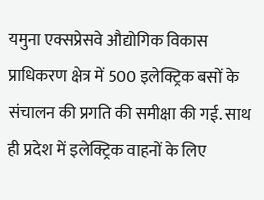यमुना एक्सप्रेसवे औद्योगिक विकास प्राधिकरण क्षेत्र में 500 इलेक्ट्रिक बसों के संचालन की प्रगति की समीक्षा की गई. साथ ही प्रदेश में इलेक्ट्रिक वाहनों के लिए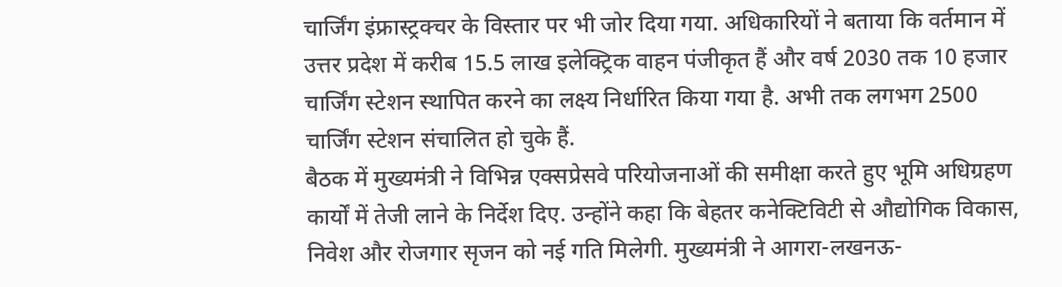चार्जिंग इंफ्रास्ट्रक्चर के विस्तार पर भी जोर दिया गया. अधिकारियों ने बताया कि वर्तमान में उत्तर प्रदेश में करीब 15.5 लाख इलेक्ट्रिक वाहन पंजीकृत हैं और वर्ष 2030 तक 10 हजार चार्जिंग स्टेशन स्थापित करने का लक्ष्य निर्धारित किया गया है. अभी तक लगभग 2500 चार्जिंग स्टेशन संचालित हो चुके हैं.
बैठक में मुख्यमंत्री ने विभिन्न एक्सप्रेसवे परियोजनाओं की समीक्षा करते हुए भूमि अधिग्रहण कार्यों में तेजी लाने के निर्देश दिए. उन्होंने कहा कि बेहतर कनेक्टिविटी से औद्योगिक विकास, निवेश और रोजगार सृजन को नई गति मिलेगी. मुख्यमंत्री ने आगरा-लखनऊ-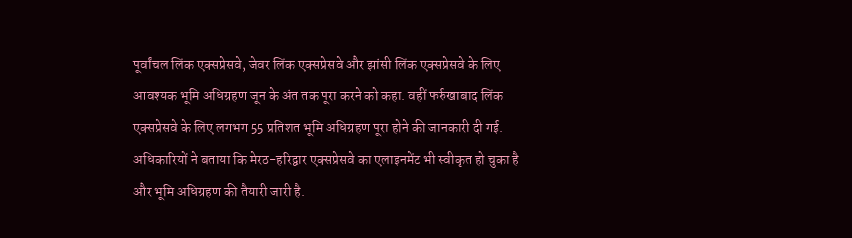पूर्वांचल लिंक एक्सप्रेसवे, जेवर लिंक एक्सप्रेसवे और झांसी लिंक एक्सप्रेसवे के लिए आवश्यक भूमि अधिग्रहण जून के अंत तक पूरा करने को कहा. वहीं फर्रुखाबाद लिंक एक्सप्रेसवे के लिए लगभग 55 प्रतिशत भूमि अधिग्रहण पूरा होने की जानकारी दी गई. अधिकारियों ने बताया कि मेरठ-हरिद्वार एक्सप्रेसवे का एलाइनमेंट भी स्वीकृत हो चुका है और भूमि अधिग्रहण की तैयारी जारी है.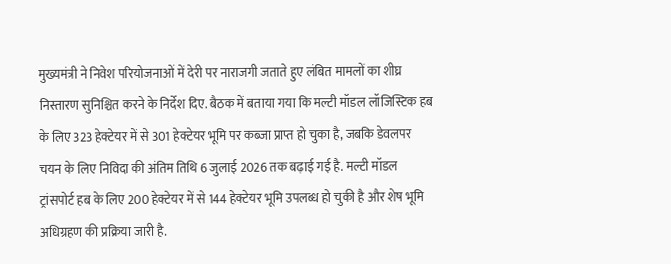मुख्यमंत्री ने निवेश परियोजनाओं में देरी पर नाराजगी जताते हुए लंबित मामलों का शीघ्र निस्तारण सुनिश्चित करने के निर्देश दिए. बैठक में बताया गया कि मल्टी मॉडल लॉजिस्टिक हब के लिए 323 हेक्टेयर में से 301 हेक्टेयर भूमि पर कब्जा प्राप्त हो चुका है, जबकि डेवलपर चयन के लिए निविदा की अंतिम तिथि 6 जुलाई 2026 तक बढ़ाई गई है. मल्टी मॉडल ट्रांसपोर्ट हब के लिए 200 हेक्टेयर में से 144 हेक्टेयर भूमि उपलब्ध हो चुकी है और शेष भूमि अधिग्रहण की प्रक्रिया जारी है.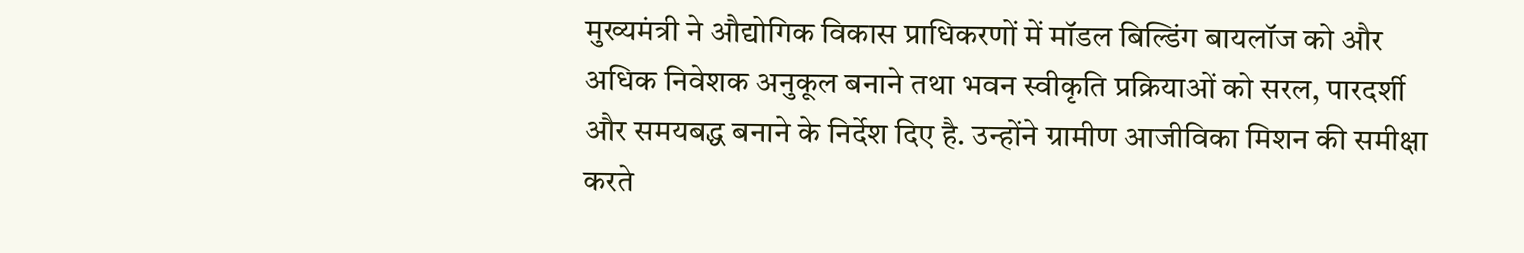मुख्यमंत्री ने औद्योगिक विकास प्राधिकरणों में मॉडल बिल्डिंग बायलॉज को और अधिक निवेशक अनुकूल बनाने तथा भवन स्वीकृति प्रक्रियाओं को सरल, पारदर्शी और समयबद्ध बनाने के निर्देश दिए है. उन्होंने ग्रामीण आजीविका मिशन की समीक्षा करते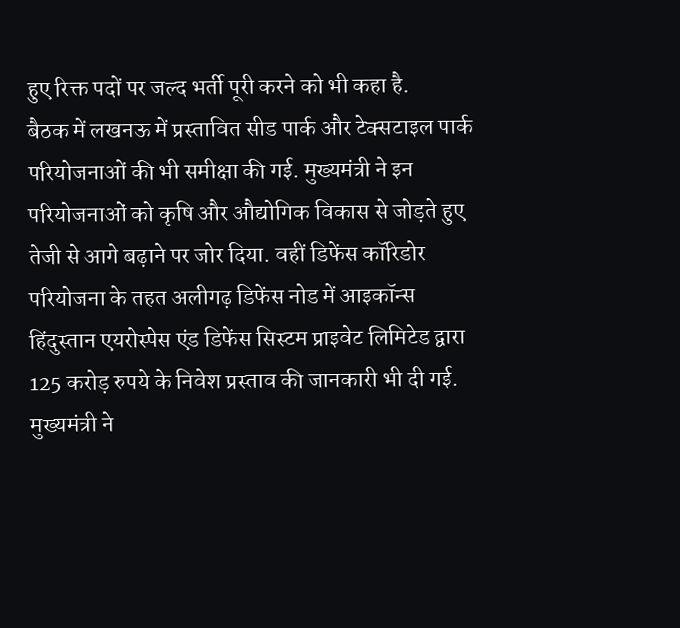हुए रिक्त पदों पर जल्द भर्ती पूरी करने को भी कहा है.
बैठक में लखनऊ में प्रस्तावित सीड पार्क और टेक्सटाइल पार्क परियोजनाओं की भी समीक्षा की गई. मुख्यमंत्री ने इन परियोजनाओं को कृषि और औद्योगिक विकास से जोड़ते हुए तेजी से आगे बढ़ाने पर जोर दिया. वहीं डिफेंस कॉरिडोर परियोजना के तहत अलीगढ़ डिफेंस नोड में आइकॉन्स हिंदुस्तान एयरोस्पेस एंड डिफेंस सिस्टम प्राइवेट लिमिटेड द्वारा 125 करोड़ रुपये के निवेश प्रस्ताव की जानकारी भी दी गई.
मुख्यमंत्री ने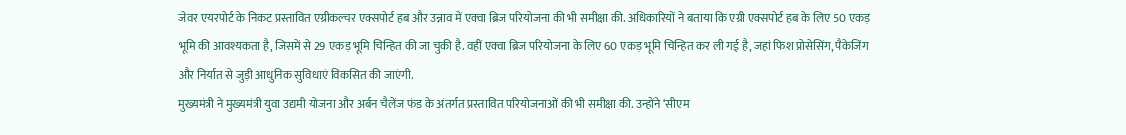जेवर एयरपोर्ट के निकट प्रस्तावित एग्रीकल्चर एक्सपोर्ट हब और उन्नाव में एक्वा ब्रिज परियोजना की भी समीक्षा की. अधिकारियों ने बताया कि एग्री एक्सपोर्ट हब के लिए 50 एकड़ भूमि की आवश्यकता है, जिसमें से 29 एकड़ भूमि चिन्हित की जा चुकी है. वहीं एक्वा ब्रिज परियोजना के लिए 60 एकड़ भूमि चिन्हित कर ली गई है, जहां फिश प्रोसेसिंग, पैकेजिंग और निर्यात से जुड़ी आधुनिक सुविधाएं विकसित की जाएंगी.
मुख्यमंत्री ने मुख्यमंत्री युवा उद्यमी योजना और अर्बन चैलेंज फंड के अंतर्गत प्रस्तावित परियोजनाओं की भी समीक्षा की. उन्होंने ‘सीएम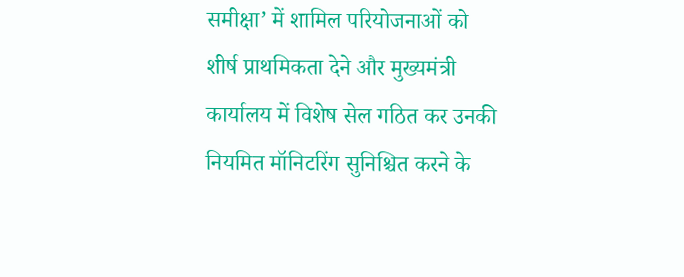समीक्षा’ में शामिल परियोजनाओं को शीर्ष प्राथमिकता देने और मुख्यमंत्री कार्यालय में विशेष सेल गठित कर उनकी नियमित मॉनिटरिंग सुनिश्चित करने के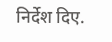निर्देश दिए.